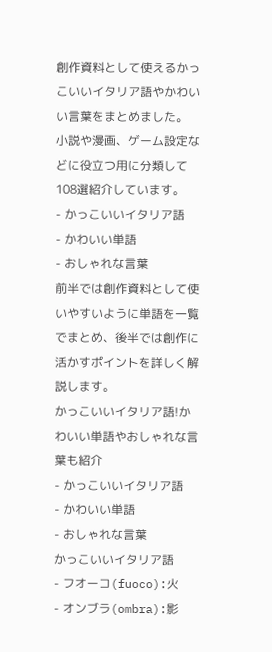創作資料として使えるかっこいいイタリア語やかわいい言葉をまとめました。
小説や漫画、ゲーム設定などに役立つ用に分類して108選紹介しています。
- かっこいいイタリア語
- かわいい単語
- おしゃれな言葉
前半では創作資料として使いやすいように単語を一覧でまとめ、後半では創作に活かすポイントを詳しく解説します。
かっこいいイタリア語!かわいい単語やおしゃれな言葉も紹介
- かっこいいイタリア語
- かわいい単語
- おしゃれな言葉
かっこいいイタリア語
- フオーコ(fuoco):火
- オンブラ(ombra):影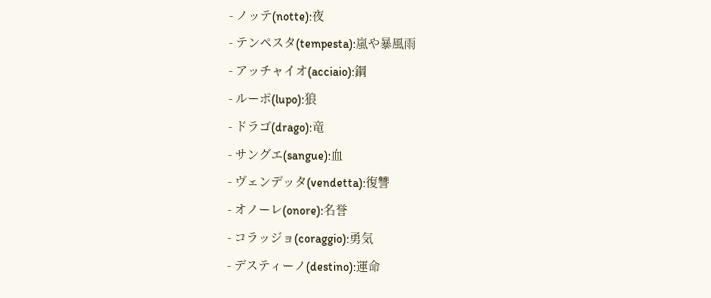- ノッテ(notte):夜
- テンペスタ(tempesta):嵐や暴風雨
- アッチャイオ(acciaio):鋼
- ルーポ(lupo):狼
- ドラゴ(drago):竜
- サングエ(sangue):血
- ヴェンデッタ(vendetta):復讐
- オノーレ(onore):名誉
- コラッジョ(coraggio):勇気
- デスティーノ(destino):運命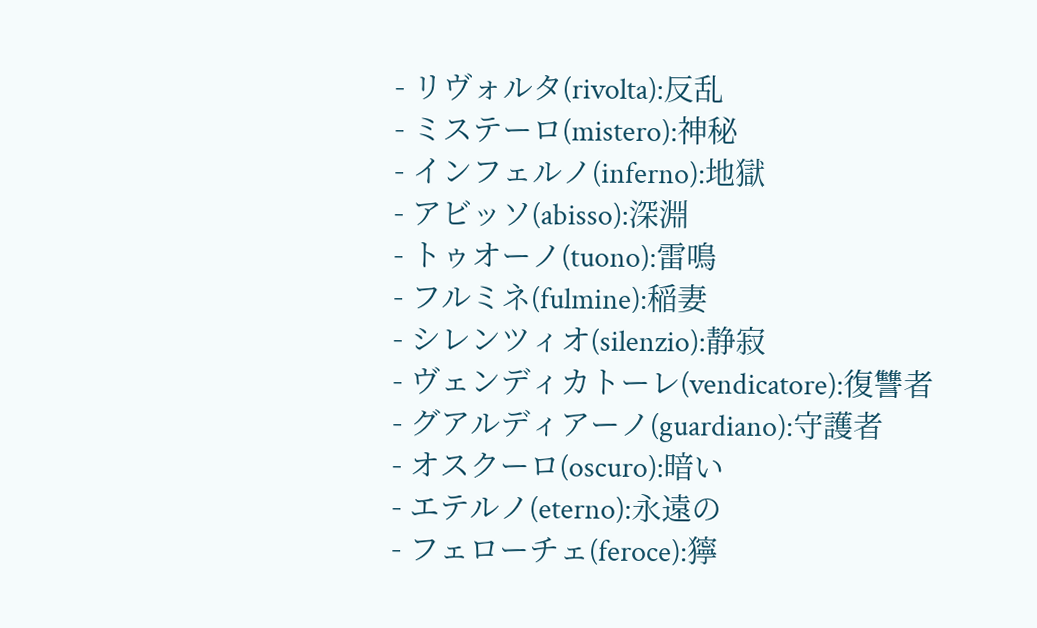- リヴォルタ(rivolta):反乱
- ミステーロ(mistero):神秘
- インフェルノ(inferno):地獄
- アビッソ(abisso):深淵
- トゥオーノ(tuono):雷鳴
- フルミネ(fulmine):稲妻
- シレンツィオ(silenzio):静寂
- ヴェンディカトーレ(vendicatore):復讐者
- グアルディアーノ(guardiano):守護者
- オスクーロ(oscuro):暗い
- エテルノ(eterno):永遠の
- フェローチェ(feroce):獰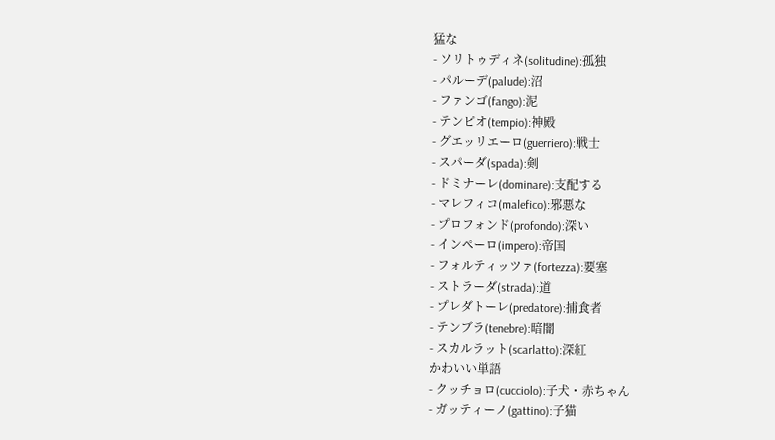猛な
- ソリトゥディネ(solitudine):孤独
- パルーデ(palude):沼
- ファンゴ(fango):泥
- テンピオ(tempio):神殿
- グエッリエーロ(guerriero):戦士
- スパーダ(spada):剣
- ドミナーレ(dominare):支配する
- マレフィコ(malefico):邪悪な
- プロフォンド(profondo):深い
- インペーロ(impero):帝国
- フォルティッツァ(fortezza):要塞
- ストラーダ(strada):道
- プレダトーレ(predatore):捕食者
- テンブラ(tenebre):暗闇
- スカルラット(scarlatto):深紅
かわいい単語
- クッチョロ(cucciolo):子犬・赤ちゃん
- ガッティーノ(gattino):子猫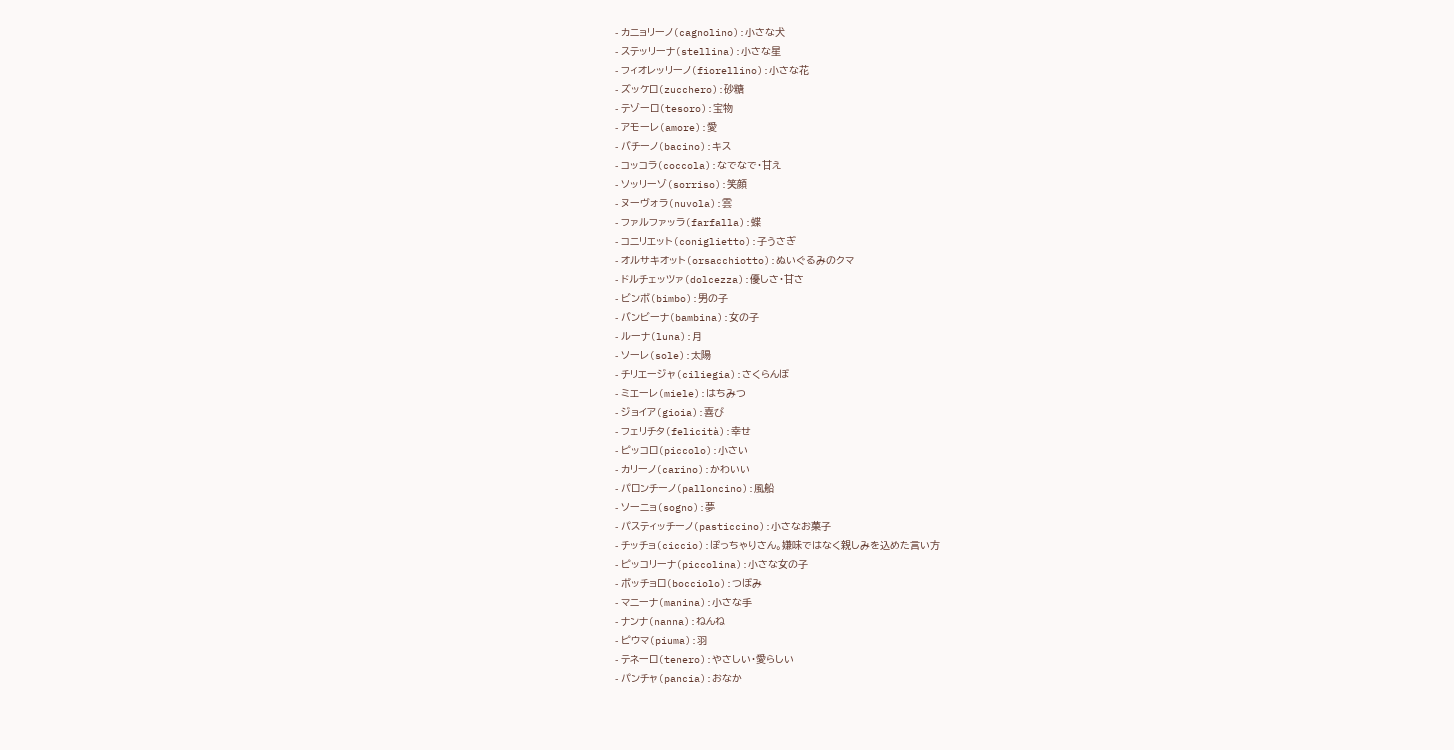- カニョリーノ(cagnolino):小さな犬
- ステッリーナ(stellina):小さな星
- フィオレッリーノ(fiorellino):小さな花
- ズッケロ(zucchero):砂糖
- テゾーロ(tesoro):宝物
- アモーレ(amore):愛
- バチーノ(bacino):キス
- コッコラ(coccola):なでなで・甘え
- ソッリーゾ(sorriso):笑顔
- ヌーヴォラ(nuvola):雲
- ファルファッラ(farfalla):蝶
- コニリエット(coniglietto):子うさぎ
- オルサキオット(orsacchiotto):ぬいぐるみのクマ
- ドルチェッツァ(dolcezza):優しさ・甘さ
- ビンボ(bimbo):男の子
- バンビーナ(bambina):女の子
- ルーナ(luna):月
- ソーレ(sole):太陽
- チリエージャ(ciliegia):さくらんぼ
- ミエーレ(miele):はちみつ
- ジョイア(gioia):喜び
- フェリチタ(felicità):幸せ
- ピッコロ(piccolo):小さい
- カリーノ(carino):かわいい
- パロンチーノ(palloncino):風船
- ソーニョ(sogno):夢
- パスティッチーノ(pasticcino):小さなお菓子
- チッチョ(ciccio):ぽっちゃりさん。嫌味ではなく親しみを込めた言い方
- ピッコリーナ(piccolina):小さな女の子
- ボッチョロ(bocciolo):つぼみ
- マニーナ(manina):小さな手
- ナンナ(nanna):ねんね
- ピウマ(piuma):羽
- テネーロ(tenero):やさしい・愛らしい
- パンチャ(pancia):おなか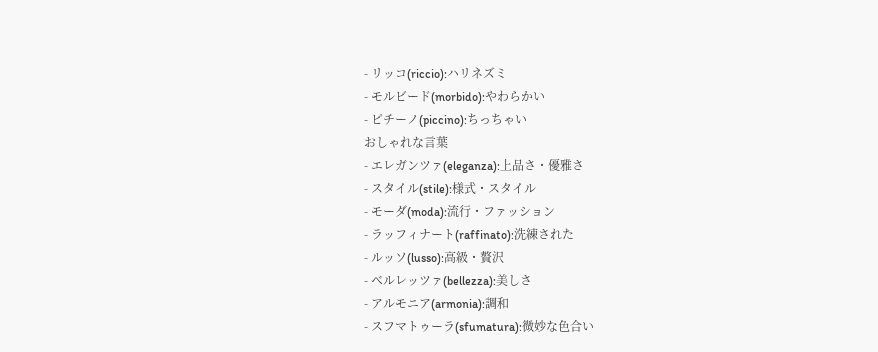- リッコ(riccio):ハリネズミ
- モルビード(morbido):やわらかい
- ピチーノ(piccino):ちっちゃい
おしゃれな言葉
- エレガンツァ(eleganza):上品さ・優雅さ
- スタイル(stile):様式・スタイル
- モーダ(moda):流行・ファッション
- ラッフィナート(raffinato):洗練された
- ルッソ(lusso):高級・贅沢
- ベルレッツァ(bellezza):美しさ
- アルモニア(armonia):調和
- スフマトゥーラ(sfumatura):微妙な色合い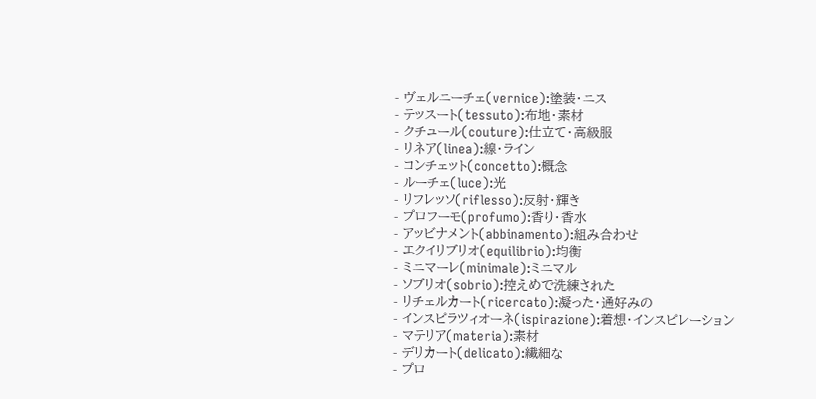- ヴェルニーチェ(vernice):塗装・ニス
- テッスート(tessuto):布地・素材
- クチュール(couture):仕立て・高級服
- リネア(linea):線・ライン
- コンチェット(concetto):概念
- ルーチェ(luce):光
- リフレッソ(riflesso):反射・輝き
- プロフーモ(profumo):香り・香水
- アッビナメント(abbinamento):組み合わせ
- エクイリブリオ(equilibrio):均衡
- ミニマーレ(minimale):ミニマル
- ソブリオ(sobrio):控えめで洗練された
- リチェルカート(ricercato):凝った・通好みの
- インスピラツィオーネ(ispirazione):着想・インスピレーション
- マテリア(materia):素材
- デリカート(delicato):繊細な
- プロ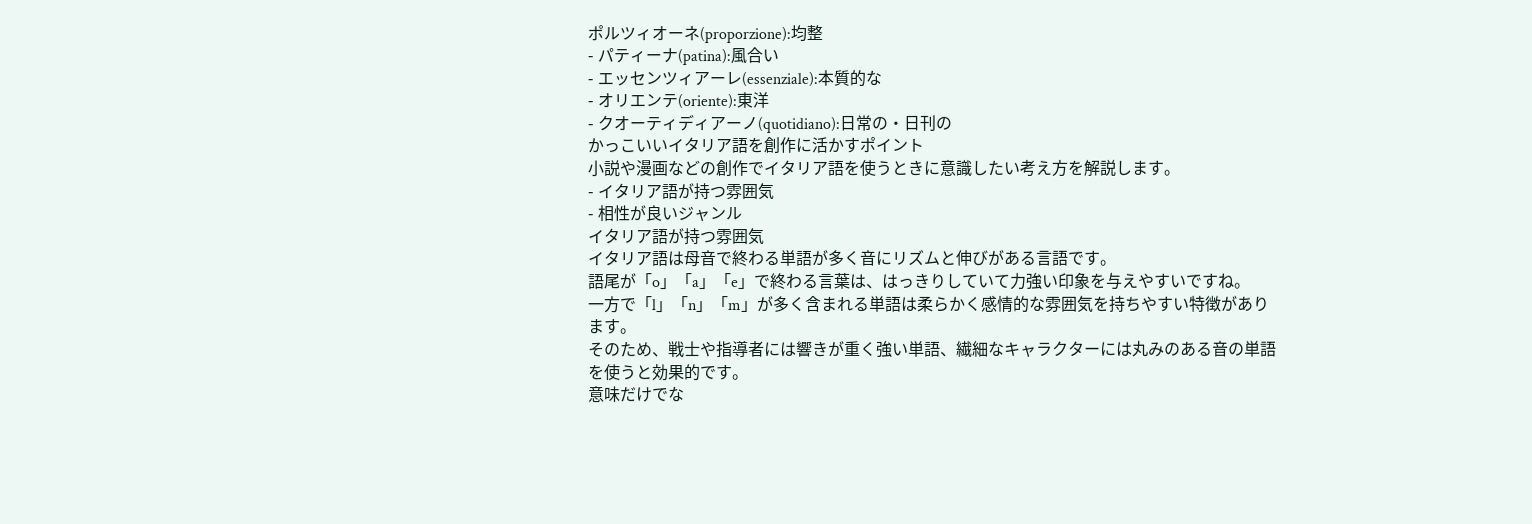ポルツィオーネ(proporzione):均整
- パティーナ(patina):風合い
- エッセンツィアーレ(essenziale):本質的な
- オリエンテ(oriente):東洋
- クオーティディアーノ(quotidiano):日常の・日刊の
かっこいいイタリア語を創作に活かすポイント
小説や漫画などの創作でイタリア語を使うときに意識したい考え方を解説します。
- イタリア語が持つ雰囲気
- 相性が良いジャンル
イタリア語が持つ雰囲気
イタリア語は母音で終わる単語が多く音にリズムと伸びがある言語です。
語尾が「o」「a」「e」で終わる言葉は、はっきりしていて力強い印象を与えやすいですね。
一方で「l」「n」「m」が多く含まれる単語は柔らかく感情的な雰囲気を持ちやすい特徴があります。
そのため、戦士や指導者には響きが重く強い単語、繊細なキャラクターには丸みのある音の単語を使うと効果的です。
意味だけでな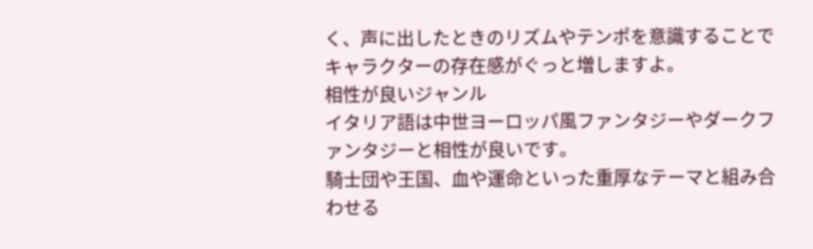く、声に出したときのリズムやテンポを意識することでキャラクターの存在感がぐっと増しますよ。
相性が良いジャンル
イタリア語は中世ヨーロッパ風ファンタジーやダークファンタジーと相性が良いです。
騎士団や王国、血や運命といった重厚なテーマと組み合わせる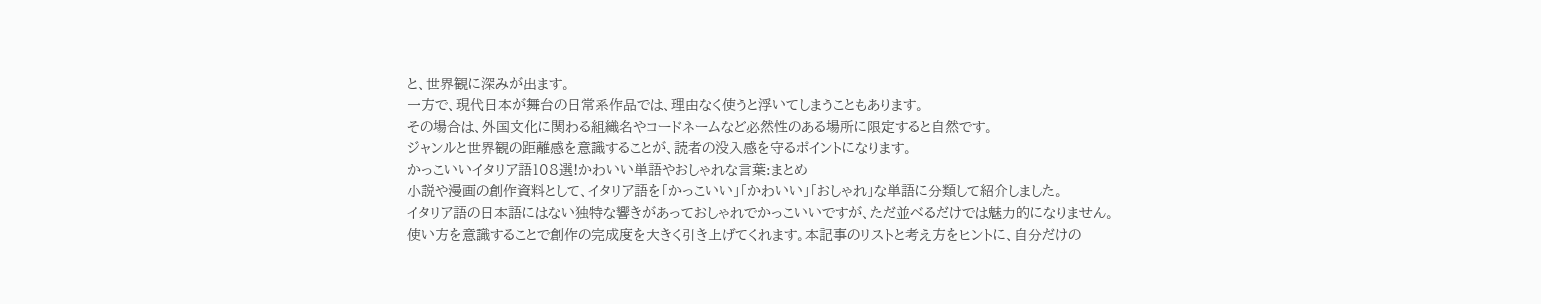と、世界観に深みが出ます。
一方で、現代日本が舞台の日常系作品では、理由なく使うと浮いてしまうこともあります。
その場合は、外国文化に関わる組織名やコードネームなど必然性のある場所に限定すると自然です。
ジャンルと世界観の距離感を意識することが、読者の没入感を守るポイントになります。
かっこいいイタリア語108選!かわいい単語やおしゃれな言葉:まとめ
小説や漫画の創作資料として、イタリア語を「かっこいい」「かわいい」「おしゃれ」な単語に分類して紹介しました。
イタリア語の日本語にはない独特な響きがあっておしゃれでかっこいいですが、ただ並べるだけでは魅力的になりません。
使い方を意識することで創作の完成度を大きく引き上げてくれます。本記事のリストと考え方をヒントに、自分だけの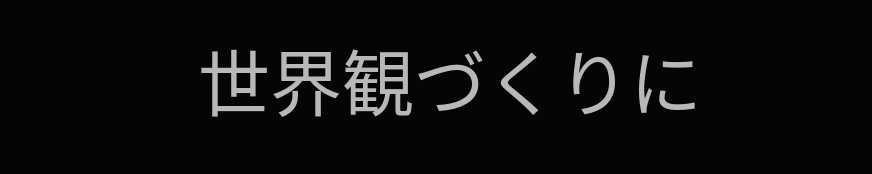世界観づくりに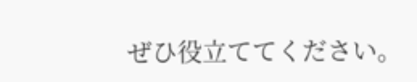ぜひ役立ててください。